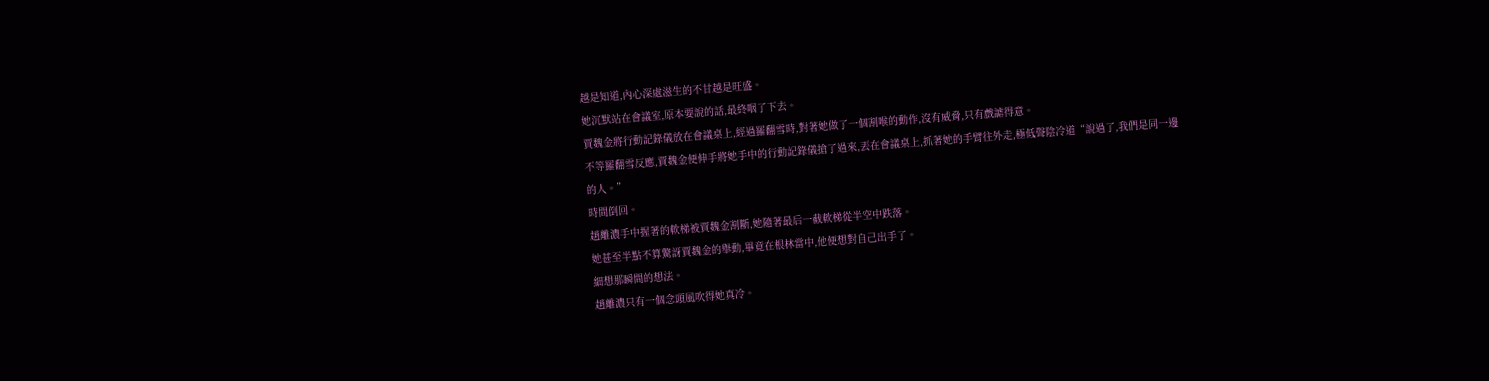越是知道,內心深處滋生的不甘越是旺盛。
她沉默站在會議室,原本要說的話,最終咽了下去。
賈魏金將行動記錄儀放在會議桌上,經過羅翻雪時,對著她做了一個割喉的動作,沒有威脅,只有戲謔得意。
不等羅翻雪反應,賈魏金便伸手將她手中的行動記錄儀搶了過來,丟在會議桌上,抓著她的手臂往外走,極低聲陰冷道“說過了,我們是同一邊的人。”
時間倒回。
趙離濃手中握著的軟梯被賈魏金割斷,她隨著最后一截軟梯從半空中跌落。
她甚至半點不算驚訝賈魏金的舉動,畢竟在根林當中,他便想對自己出手了。
細想那瞬間的想法。
趙離濃只有一個念頭風吹得她真冷。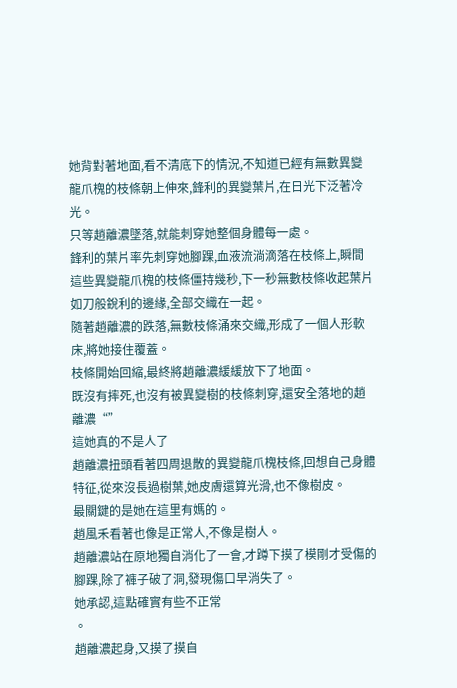她背對著地面,看不清底下的情況,不知道已經有無數異變龍爪槐的枝條朝上伸來,鋒利的異變葉片,在日光下泛著冷光。
只等趙離濃墜落,就能刺穿她整個身體每一處。
鋒利的葉片率先刺穿她腳踝,血液流淌滴落在枝條上,瞬間這些異變龍爪槐的枝條僵持幾秒,下一秒無數枝條收起葉片如刀般銳利的邊緣,全部交織在一起。
隨著趙離濃的跌落,無數枝條涌來交織,形成了一個人形軟床,將她接住覆蓋。
枝條開始回縮,最終將趙離濃緩緩放下了地面。
既沒有摔死,也沒有被異變樹的枝條刺穿,還安全落地的趙離濃“”
這她真的不是人了
趙離濃扭頭看著四周退散的異變龍爪槐枝條,回想自己身體特征,從來沒長過樹葉,她皮膚還算光滑,也不像樹皮。
最關鍵的是她在這里有媽的。
趙風禾看著也像是正常人,不像是樹人。
趙離濃站在原地獨自消化了一會,才蹲下摸了模剛才受傷的腳踝,除了褲子破了洞,發現傷口早消失了。
她承認,這點確實有些不正常
。
趙離濃起身,又摸了摸自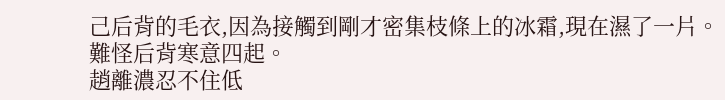己后背的毛衣,因為接觸到剛才密集枝條上的冰霜,現在濕了一片。
難怪后背寒意四起。
趙離濃忍不住低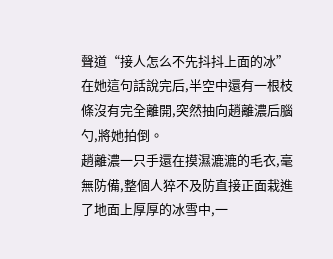聲道“接人怎么不先抖抖上面的冰”
在她這句話說完后,半空中還有一根枝條沒有完全離開,突然抽向趙離濃后腦勺,將她拍倒。
趙離濃一只手還在摸濕漉漉的毛衣,毫無防備,整個人猝不及防直接正面栽進了地面上厚厚的冰雪中,一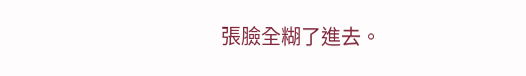張臉全糊了進去。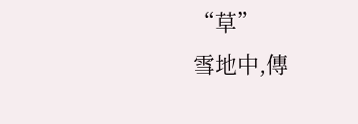“草”
雪地中,傳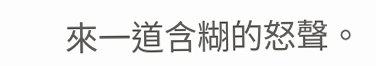來一道含糊的怒聲。